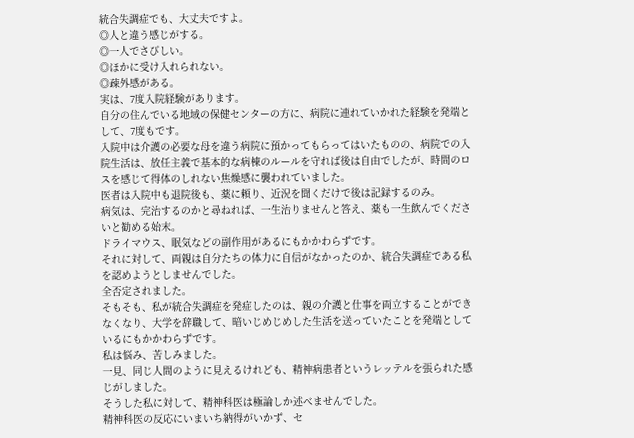統合失調症でも、大丈夫ですよ。
◎人と違う感じがする。
◎一人でさびしい。
◎ほかに受け入れられない。
◎疎外感がある。
実は、7度入院経験があります。
自分の住んでいる地域の保健センターの方に、病院に連れていかれた経験を発端として、7度もです。
入院中は介護の必要な母を違う病院に預かってもらってはいたものの、病院での入院生活は、放任主義で基本的な病棟のルールを守れば後は自由でしたが、時間のロスを感じて得体のしれない焦燥感に襲われていました。
医者は入院中も退院後も、薬に頼り、近況を聞くだけで後は記録するのみ。
病気は、完治するのかと尋ねれば、一生治りませんと答え、薬も一生飲んでくださいと勧める始末。
ドライマウス、眠気などの副作用があるにもかかわらずです。
それに対して、両親は自分たちの体力に自信がなかったのか、統合失調症である私を認めようとしませんでした。
全否定されました。
そもそも、私が統合失調症を発症したのは、親の介護と仕事を両立することができなくなり、大学を辞職して、暗いじめじめした生活を送っていたことを発端としているにもかかわらずです。
私は悩み、苦しみました。
一見、同じ人間のように見えるけれども、精神病患者というレッテルを張られた感じがしました。
そうした私に対して、精神科医は極論しか述べませんでした。
精神科医の反応にいまいち納得がいかず、セ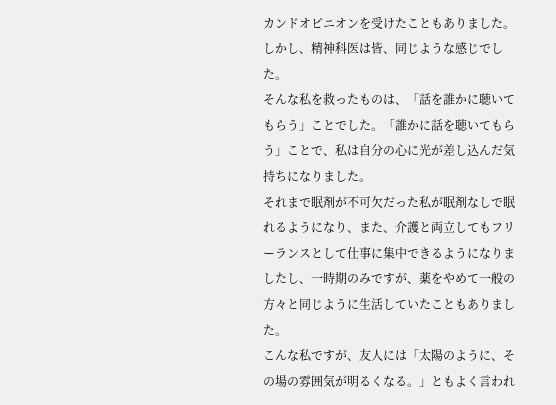カンドオピニオンを受けたこともありました。しかし、精神科医は皆、同じような感じでした。
そんな私を救ったものは、「話を誰かに聴いてもらう」ことでした。「誰かに話を聴いてもらう」ことで、私は自分の心に光が差し込んだ気持ちになりました。
それまで眠剤が不可欠だった私が眠剤なしで眠れるようになり、また、介護と両立してもフリーランスとして仕事に集中できるようになりましたし、一時期のみですが、薬をやめて一般の方々と同じように生活していたこともありました。
こんな私ですが、友人には「太陽のように、その場の雰囲気が明るくなる。」ともよく言われ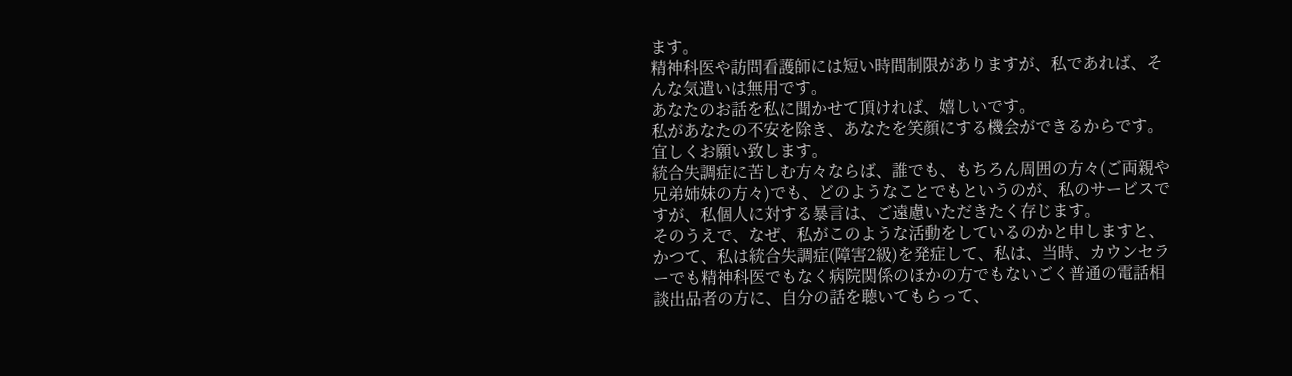ます。
精神科医や訪問看護師には短い時間制限がありますが、私であれば、そんな気遣いは無用です。
あなたのお話を私に聞かせて頂ければ、嬉しいです。
私があなたの不安を除き、あなたを笑顔にする機会ができるからです。
宜しくお願い致します。
統合失調症に苦しむ方々ならば、誰でも、もちろん周囲の方々(ご両親や兄弟姉妹の方々)でも、どのようなことでもというのが、私のサービスですが、私個人に対する暴言は、ご遠慮いただきたく存じます。
そのうえで、なぜ、私がこのような活動をしているのかと申しますと、かつて、私は統合失調症(障害2級)を発症して、私は、当時、カウンセラーでも精神科医でもなく病院関係のほかの方でもないごく普通の電話相談出品者の方に、自分の話を聴いてもらって、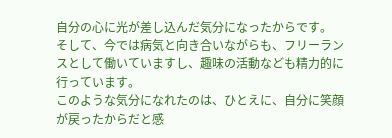自分の心に光が差し込んだ気分になったからです。
そして、今では病気と向き合いながらも、フリーランスとして働いていますし、趣味の活動なども精力的に行っています。
このような気分になれたのは、ひとえに、自分に笑顔が戻ったからだと感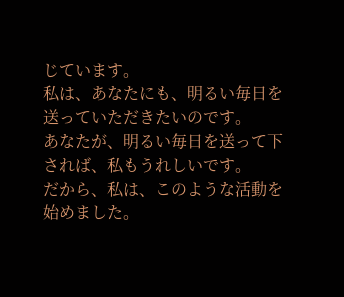じています。
私は、あなたにも、明るい毎日を送っていただきたいのです。
あなたが、明るい毎日を送って下されば、私もうれしいです。
だから、私は、このような活動を始めました。